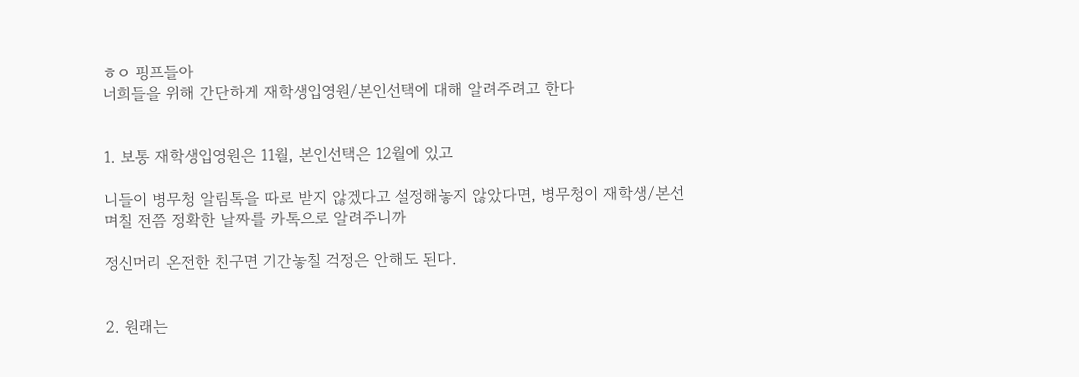ㅎㅇ 핑프들아
너희들을 위해 간단하게 재학생입영원/본인선택에 대해 알려주려고 한다


1. 보통 재학생입영원은 11월, 본인선택은 12월에 있고

니들이 병무청 알림톡을 따로 받지 않겠다고 설정해놓지 않았다면, 병무청이 재학생/본선 며칠 전쯤 정확한 날짜를 카톡으로 알려주니까

정신머리 온전한 친구면 기간놓칠 걱정은 안해도 된다.


2. 원래는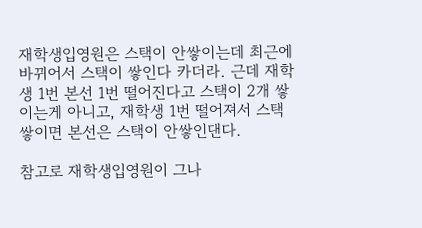재학생입영원은 스택이 안쌓이는데 최근에 바뀌어서 스택이 쌓인다 카더라. 근데 재학생 1번 본선 1번 떨어진다고 스택이 2개 쌓이는게 아니고, 재학생 1번 떨어져서 스택 쌓이면 본선은 스택이 안쌓인댄다.

참고로 재학생입영원이 그나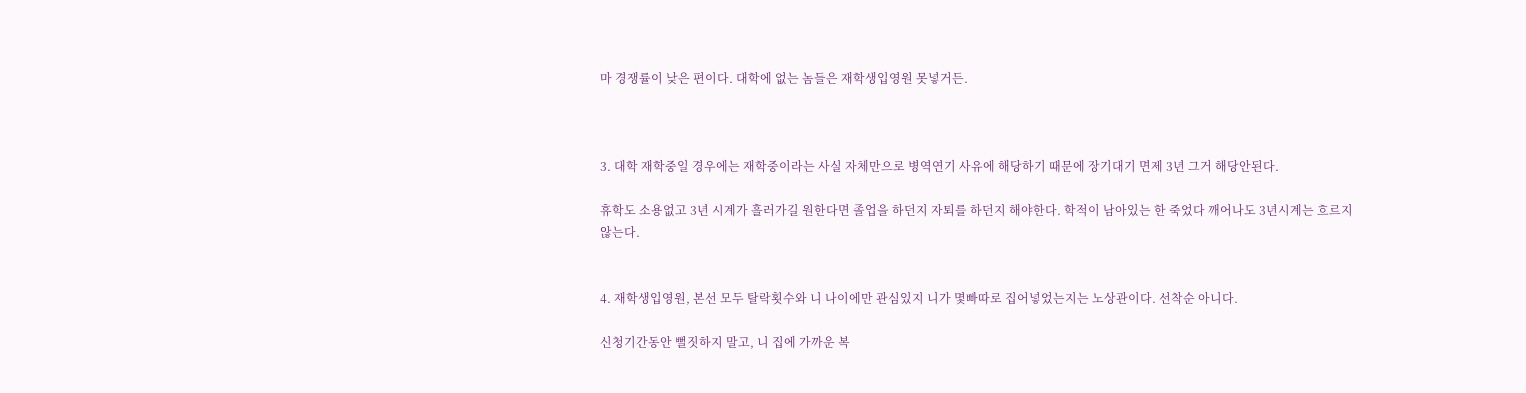마 경쟁률이 낮은 편이다. 대학에 없는 놈들은 재학생입영원 못넣거든.



3. 대학 재학중일 경우에는 재학중이라는 사실 자체만으로 병역연기 사유에 해당하기 때문에 장기대기 면제 3년 그거 해당안된다.

휴학도 소용없고 3년 시계가 흘러가길 원한다면 졸업을 하던지 자퇴를 하던지 해야한다. 학적이 남아있는 한 죽었다 깨어나도 3년시계는 흐르지 않는다.


4. 재학생입영원, 본선 모두 탈락횟수와 니 나이에만 관심있지 니가 몇빠따로 집어넣었는지는 노상관이다. 선착순 아니다.

신청기간동안 뻘짓하지 말고, 니 집에 가까운 복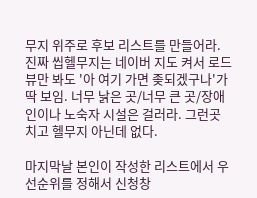무지 위주로 후보 리스트를 만들어라. 진짜 씹헬무지는 네이버 지도 켜서 로드뷰만 봐도 '아 여기 가면 좆되겠구나'가 딱 보임. 너무 낡은 곳/너무 큰 곳/장애인이나 노숙자 시설은 걸러라. 그런곳 치고 헬무지 아닌데 없다.

마지막날 본인이 작성한 리스트에서 우선순위를 정해서 신청창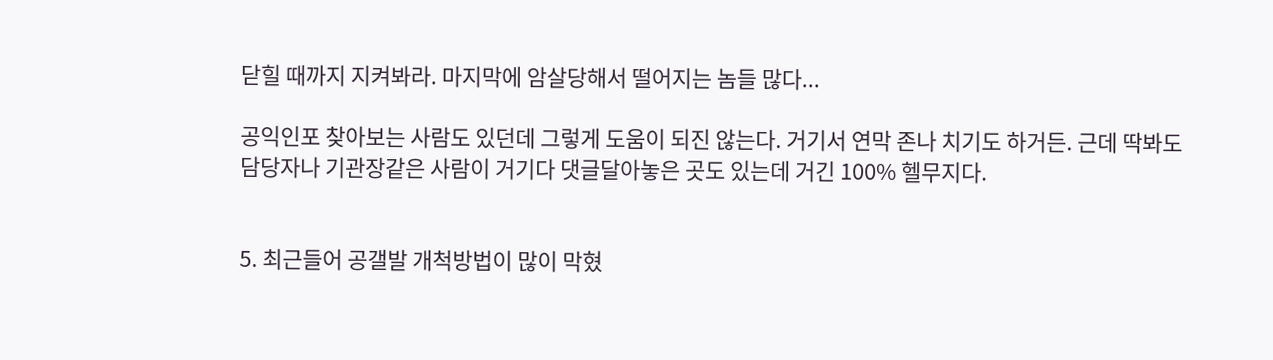닫힐 때까지 지켜봐라. 마지막에 암살당해서 떨어지는 놈들 많다...

공익인포 찾아보는 사람도 있던데 그렇게 도움이 되진 않는다. 거기서 연막 존나 치기도 하거든. 근데 딱봐도 담당자나 기관장같은 사람이 거기다 댓글달아놓은 곳도 있는데 거긴 100% 헬무지다.


5. 최근들어 공갤발 개척방법이 많이 막혔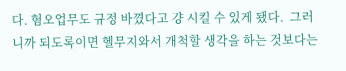다. 혐오업무도 규정 바꼈다고 걍 시킬 수 있게 됐다.  그러니까 되도록이면 헬무지와서 개척할 생각을 하는 것보다는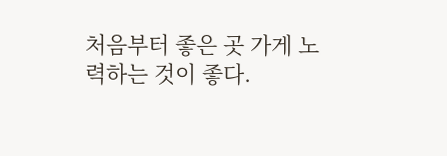처음부터 좋은 곳 가게 노력하는 것이 좋다.